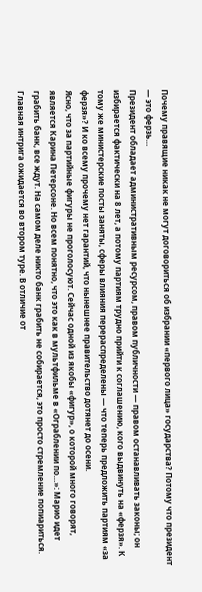Почему правящие никак не могут договориться об избрании «первого лица» государства? Потому что президент — это ферзь…
Президент обладает административным ресурсом, правом публичности — правом останавливать законы; он избирается фактически на 8 лет, а потому партиям трудно прийти к соглашению, кого выдвинуть на «ферзя». К тому же министерские посты заняты, сферы влияния перераспределены — что теперь предложить партиям «за ферзя»? И ко всему прочему нет гарантий, что нынешнее правительство дотянет до осени.
Ясно, что за партийные фигуры не проголосуют. Сейчас одной из якобы «фигур», о которой много говорят, является Карина Петерсоне. Но всем понятно, что это как в мультфильме в «Ограблении по…»: Марио идет грабить банк, все ждут. На самом деле никто банк грабить не собирается, это просто стремление попиариться.
Главная интрига ожидается во втором туре. В отличие от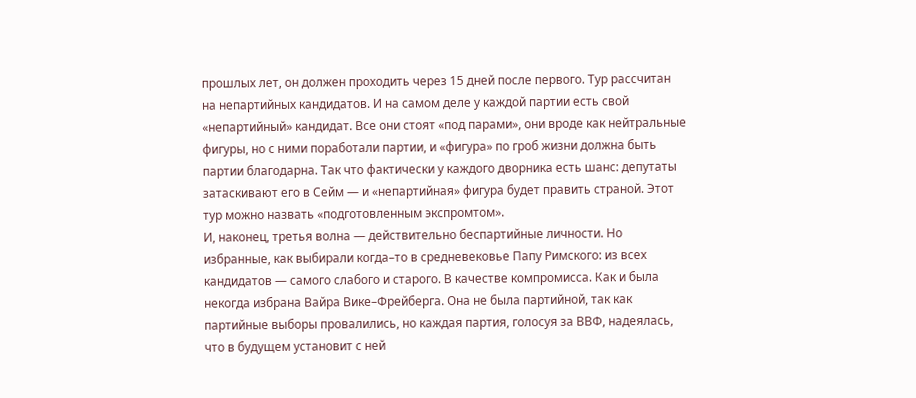прошлых лет, он должен проходить через 15 дней после первого. Тур рассчитан на непартийных кандидатов. И на самом деле у каждой партии есть свой «непартийный» кандидат. Все они стоят «под парами», они вроде как нейтральные фигуры, но с ними поработали партии, и «фигура» по гроб жизни должна быть партии благодарна. Так что фактически у каждого дворника есть шанс: депутаты затаскивают его в Сейм — и «непартийная» фигура будет править страной. Этот тур можно назвать «подготовленным экспромтом».
И, наконец, третья волна — действительно беспартийные личности. Но избранные, как выбирали когда–то в средневековье Папу Римского: из всех кандидатов — самого слабого и старого. В качестве компромисса. Как и была некогда избрана Вайра Вике–Фрейберга. Она не была партийной, так как партийные выборы провалились, но каждая партия, голосуя за ВВФ, надеялась, что в будущем установит с ней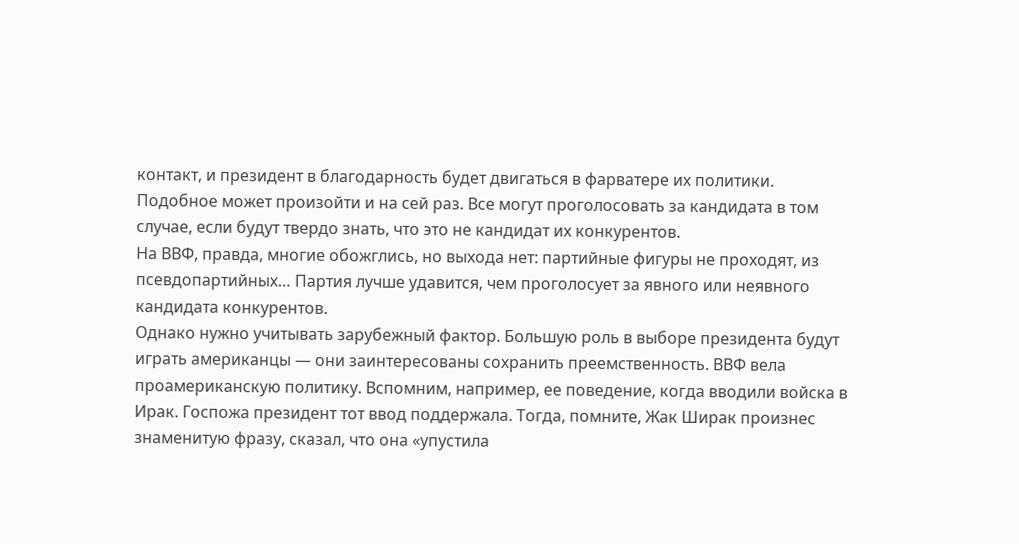контакт, и президент в благодарность будет двигаться в фарватере их политики.
Подобное может произойти и на сей раз. Все могут проголосовать за кандидата в том случае, если будут твердо знать, что это не кандидат их конкурентов.
На ВВФ, правда, многие обожглись, но выхода нет: партийные фигуры не проходят, из псевдопартийных… Партия лучше удавится, чем проголосует за явного или неявного кандидата конкурентов.
Однако нужно учитывать зарубежный фактор. Большую роль в выборе президента будут играть американцы — они заинтересованы сохранить преемственность. ВВФ вела проамериканскую политику. Вспомним, например, ее поведение, когда вводили войска в Ирак. Госпожа президент тот ввод поддержала. Тогда, помните, Жак Ширак произнес знаменитую фразу, сказал, что она «упустила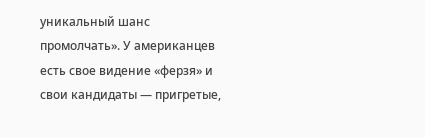уникальный шанс промолчать». У американцев есть свое видение «ферзя» и свои кандидаты — пригретые,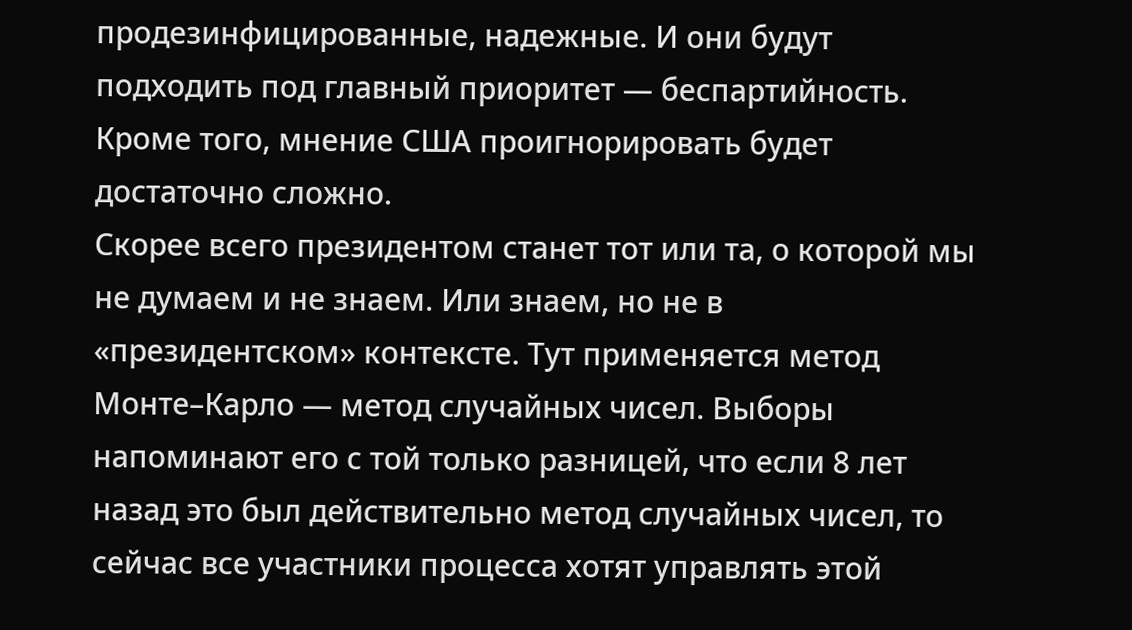продезинфицированные, надежные. И они будут подходить под главный приоритет — беспартийность. Кроме того, мнение США проигнорировать будет достаточно сложно.
Скорее всего президентом станет тот или та, о которой мы не думаем и не знаем. Или знаем, но не в «президентском» контексте. Тут применяется метод Монте–Карло — метод случайных чисел. Выборы напоминают его с той только разницей, что если 8 лет назад это был действительно метод случайных чисел, то сейчас все участники процесса хотят управлять этой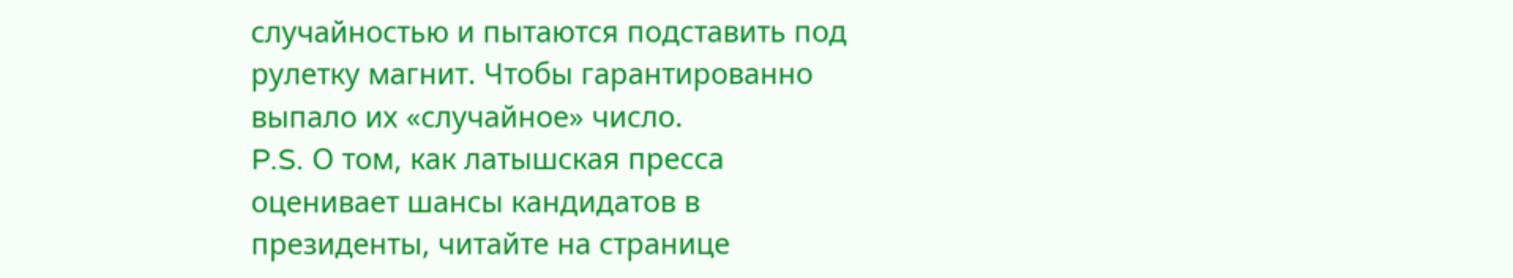случайностью и пытаются подставить под рулетку магнит. Чтобы гарантированно выпало их «случайное» число.
P.S. О том, как латышская пресса оценивает шансы кандидатов в президенты, читайте на странице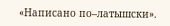«Написано по–латышски».